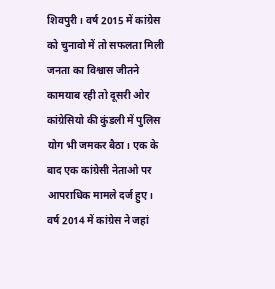शिवपुरी। वर्ष 2015 में कांग्रेस को चुनावो में तो सफलता मिली जनता का विश्वास जीतने कामयाब रही तो दूसरी ओर कांग्रेसियो की कुंडली में पुलिस योग भी जमकर बैठा। एक के बाद एक कांग्रेसी नेताओ पर आपराधिक मामले दर्ज हुए।
वर्ष 2014 में कांग्रेस ने जहां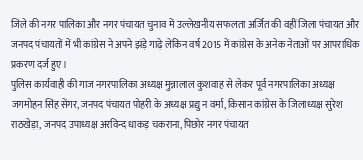जिले की नगर पालिका और नगर पंचायत चुनाव में उल्लेखनीय सफलता अर्जित की वहीं जिला पंचायत और जनपद पंचायतों में भी कांग्रेस ने अपने झंड़े गाढ़े लेकिन वर्ष 2015 में कांग्रेस के अनेक नेताओं पर आपराधिक प्रकरण दर्ज हुए।
पुलिस कार्यवाही की गाज नगरपालिका अध्यक्ष मुन्नालाल कुशवाह से लेकर पूर्व नगरपालिका अध्यक्ष जगमोहन सिंह सेंगर, जनपद पंचायत पोहरी के अध्यक्ष प्रद्यु न वर्मा, किसान कांग्रेस के जिलाध्यक्ष सुरेश राठखेड़ा, जनपद उपाध्यक्ष अरविन्द धाकड़ चकराना, पिछोर नगर पंचायत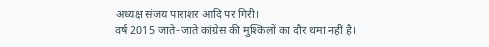अध्यक्ष संजय पाराशर आदि पर गिरी।
वर्ष 2015 जाते-जाते कांग्रेस की मुश्किलों का दौर थमा नहीं है।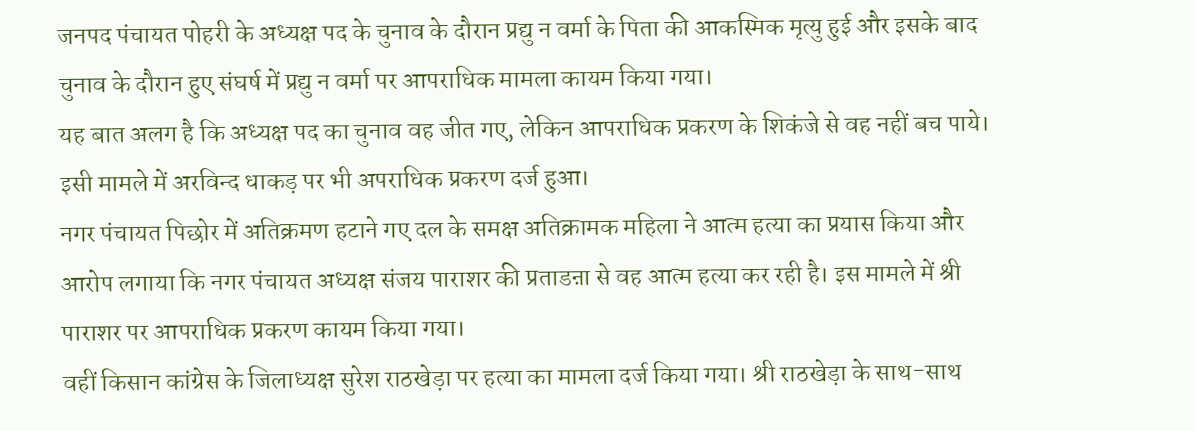जनपद पंचायत पोहरी के अध्यक्ष पद के चुनाव के दौरान प्रद्यु न वर्मा के पिता की आकस्मिक मृत्यु हुई और इसके बाद चुनाव के दौरान हुए संघर्ष में प्रद्यु न वर्मा पर आपराधिक मामला कायम किया गया।
यह बात अलग है कि अध्यक्ष पद का चुनाव वह जीत गए, लेकिन आपराधिक प्रकरण के शिकंजे से वह नहीं बच पाये। इसी मामले में अरविन्द धाकड़ पर भी अपराधिक प्रकरण दर्ज हुआ।
नगर पंचायत पिछोर में अतिक्रमण हटाने गए दल के समक्ष अतिक्रामक महिला ने आत्म हत्या का प्रयास किया और आरोप लगाया कि नगर पंचायत अध्यक्ष संजय पाराशर की प्रताडऩा से वह आत्म हत्या कर रही है। इस मामले में श्री पाराशर पर आपराधिक प्रकरण कायम किया गया।
वहीं किसान कांग्रेस के जिलाध्यक्ष सुरेश राठखेड़ा पर हत्या का मामला दर्ज किया गया। श्री राठखेड़ा के साथ-साथ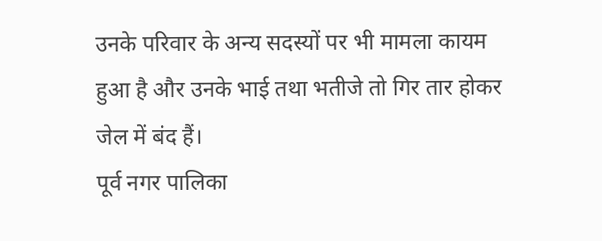उनके परिवार के अन्य सदस्यों पर भी मामला कायम हुआ है और उनके भाई तथा भतीजे तो गिर तार होकर जेल में बंद हैं।
पूर्व नगर पालिका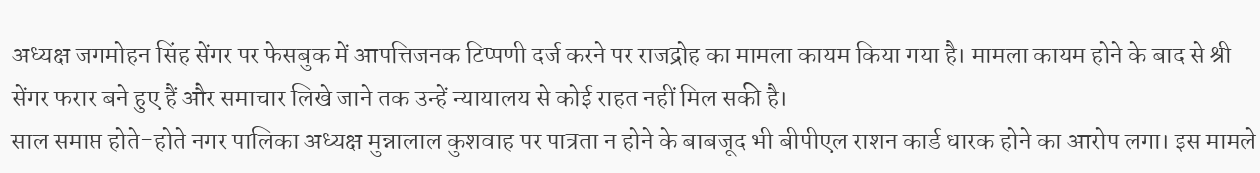अध्यक्ष जगमोहन सिंह सेंगर पर फेसबुक में आपत्तिजनक टिप्पणी दर्ज करने पर राजद्रोह का मामला कायम किया गया है। मामला कायम होने के बाद से श्री सेंगर फरार बने हुए हैं और समाचार लिखे जाने तक उन्हें न्यायालय से कोई राहत नहीं मिल सकी है।
साल समाप्त होते-होते नगर पालिका अध्यक्ष मुन्नालाल कुशवाह पर पात्रता न होने के बाबजूद भी बीपीएल राशन कार्ड धारक होने का आरोप लगा। इस मामले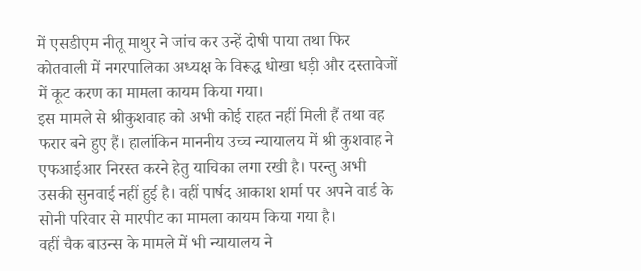में एसडीएम नीतू माथुर ने जांच कर उन्हें दोषी पाया तथा फिर कोतवाली में नगरपालिका अध्यक्ष के विरूद्ध धोखा धड़ी और दस्तावेजों में कूट करण का मामला कायम किया गया।
इस मामले से श्रीकुशवाह को अभी कोई राहत नहीं मिली हैं तथा वह फरार बने हुए हैं। हालांकिन माननीय उच्च न्यायालय में श्री कुशवाह ने एफआईआर निरस्त करने हेतु याचिका लगा रखी है। परन्तु अभी उसकी सुनवाई नहीं हुई है। वहीं पार्षद आकाश शर्मा पर अपने वार्ड के सोनी परिवार से मारपीट का मामला कायम किया गया है।
वहीं चैक बाउन्स के मामले में भी न्यायालय ने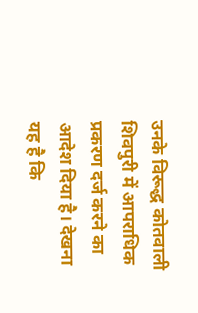उनके विरूद्ध कोतवाली शिवपुरी में आपराधिक प्रकरण दर्ज करने का आदेश दिया है। देखना यह है कि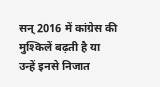सन् 2016 में कांग्रेस की मुश्किलें बढ़ती है या उन्हें इनसे निजात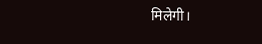मिलेगी।